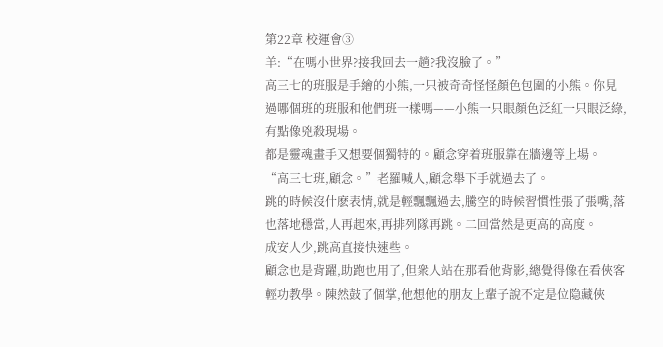第22章 校運會③
羊:“在嗎小世界?接我回去一趟?我沒臉了。”
高三七的班服是手繪的小熊,一只被奇奇怪怪顏色包圍的小熊。你見過哪個班的班服和他們班一樣嗎——小熊一只眼顏色泛紅一只眼泛綠,有點像兇殺現場。
都是靈魂畫手又想要個獨特的。顧念穿着班服靠在牆邊等上場。
“高三七班,顧念。”老羅喊人,顧念舉下手就過去了。
跳的時候沒什麽表情,就是輕飄飄過去,騰空的時候習慣性張了張嘴,落也落地穩當,人再起來,再排列隊再跳。二回當然是更高的高度。
成安人少,跳高直接快速些。
顧念也是背躍,助跑也用了,但衆人站在那看他背影,總覺得像在看俠客輕功教學。陳然鼓了個掌,他想他的朋友上輩子說不定是位隐藏俠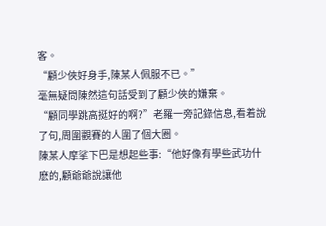客。
“顧少俠好身手,陳某人佩服不已。”
毫無疑問陳然這句話受到了顧少俠的嫌棄。
“顧同學跳高挺好的啊?”老羅一旁記錄信息,看着說了句,周圍觀賽的人圍了個大圈。
陳某人摩挲下巴是想起些事:“他好像有學些武功什麽的,顧爺爺說讓他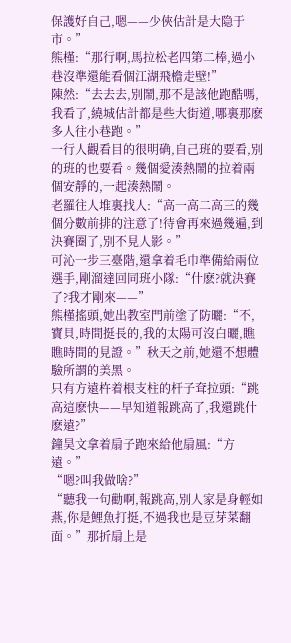保護好自己,嗯——少俠估計是大隐于市。”
熊槿:“那行啊,馬拉松老四第二棒,過小巷沒準還能看個江湖飛檐走壁!”
陳然:“去去去,別鬧,那不是該他跑酷嗎,我看了,繞城估計都是些大街道,哪裏那麽多人往小巷跑。”
一行人觀看目的很明确,自己班的要看,別的班的也要看。幾個愛湊熱鬧的拉着兩個安靜的,一起湊熱鬧。
老羅往人堆裏找人:“高一高二高三的幾個分數前排的注意了!待會再來過幾遍,到決賽圈了,別不見人影。”
可沁一步三臺階,還拿着毛巾準備給兩位選手,剛溜達回同班小隊:“什麽?就決賽了?我才剛來——”
熊槿搖頭,她出教室門前塗了防曬:“不,寶貝,時間挺長的,我的太陽可沒白曬,瞧瞧時間的見證。”秋天之前,她還不想體驗所謂的美黑。
只有方遠杵着根支柱的杆子耷拉頭:“跳高這麽快——早知道報跳高了,我還跳什麽遠?”
鐘昊文拿着扇子跑來給他扇風:“方遠。”
“嗯?叫我做啥?”
“聽我一句勸啊,報跳高,別人家是身輕如燕,你是鯉魚打挺,不過我也是豆芽菜翻面。”那折扇上是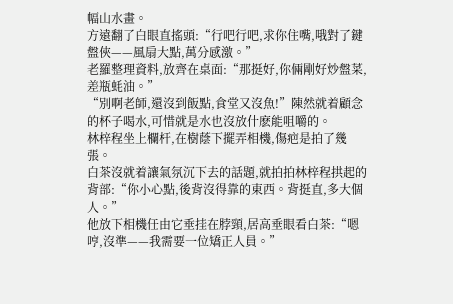幅山水畫。
方遠翻了白眼直搖頭:“行吧行吧,求你住嘴,哦對了鍵盤俠——風扇大點,萬分感激。”
老羅整理資料,放齊在桌面:“那挺好,你倆剛好炒盤菜,差瓶蚝油。”
“別啊老師,還沒到飯點,食堂又沒魚!”陳然就着顧念的杯子喝水,可惜就是水也沒放什麽能咀嚼的。
林梓程坐上欄杆,在樹蔭下擺弄相機,傷疤是拍了幾張。
白茶沒就着讓氣氛沉下去的話題,就拍拍林梓程拱起的背部:“你小心點,後背沒得靠的東西。背挺直,多大個人。”
他放下相機任由它垂挂在脖頸,居高垂眼看白茶:“嗯哼,沒準——我需要一位矯正人員。”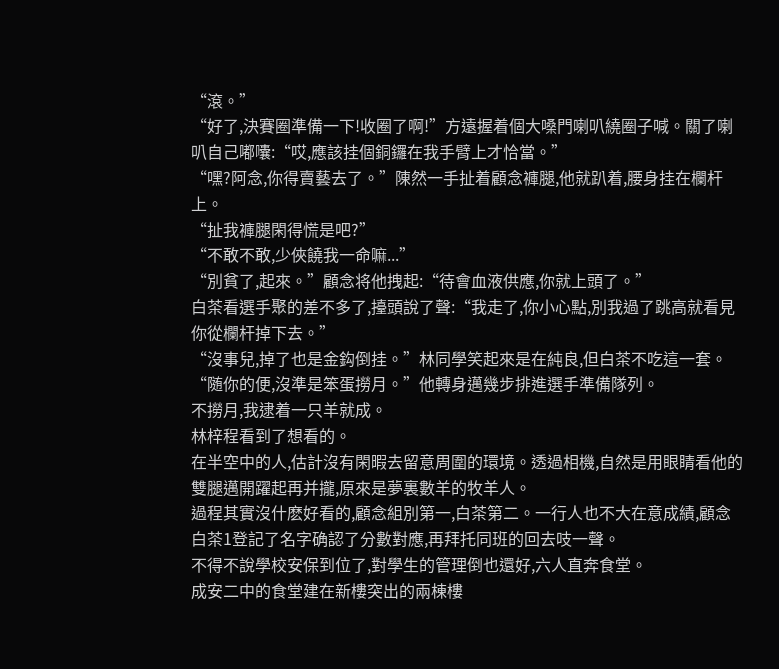“滾。”
“好了,決賽圈準備一下!收圈了啊!”方遠握着個大嗓門喇叭繞圈子喊。關了喇叭自己嘟囔:“哎,應該挂個銅鑼在我手臂上才恰當。”
“嘿?阿念,你得賣藝去了。”陳然一手扯着顧念褲腿,他就趴着,腰身挂在欄杆上。
“扯我褲腿閑得慌是吧?”
“不敢不敢,少俠饒我一命嘛...”
“別貧了,起來。”顧念将他拽起:“待會血液供應,你就上頭了。”
白茶看選手聚的差不多了,擡頭說了聲:“我走了,你小心點,別我過了跳高就看見你從欄杆掉下去。”
“沒事兒,掉了也是金鈎倒挂。”林同學笑起來是在純良,但白茶不吃這一套。
“随你的便,沒準是笨蛋撈月。”他轉身邁幾步排進選手準備隊列。
不撈月,我逮着一只羊就成。
林梓程看到了想看的。
在半空中的人,估計沒有閑暇去留意周圍的環境。透過相機,自然是用眼睛看他的雙腿邁開躍起再并攏,原來是夢裏數羊的牧羊人。
過程其實沒什麽好看的,顧念組別第一,白茶第二。一行人也不大在意成績,顧念白茶1登記了名字确認了分數對應,再拜托同班的回去吱一聲。
不得不說學校安保到位了,對學生的管理倒也還好,六人直奔食堂。
成安二中的食堂建在新樓突出的兩棟樓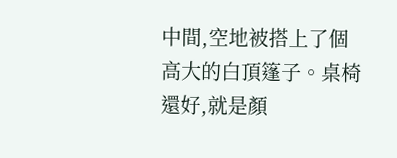中間,空地被搭上了個高大的白頂篷子。桌椅還好,就是顏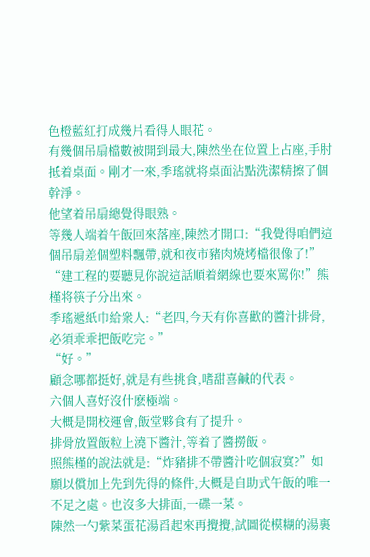色橙藍紅打成幾片看得人眼花。
有幾個吊扇檔數被開到最大,陳然坐在位置上占座,手肘抵着桌面。剛才一來,季瑤就将桌面沾點洗潔精擦了個幹淨。
他望着吊扇總覺得眼熟。
等幾人端着午飯回來落座,陳然才開口:“我覺得咱們這個吊扇差個塑料飄帶,就和夜市豬肉燒烤檔很像了!”
“建工程的要聽見你說這話順着網線也要來罵你!”熊槿将筷子分出來。
季瑤遞紙巾給衆人:“老四,今天有你喜歡的醬汁排骨,必須乖乖把飯吃完。”
“好。”
顧念哪都挺好,就是有些挑食,嗜甜喜鹹的代表。
六個人喜好沒什麽極端。
大概是開校運會,飯堂夥食有了提升。
排骨放置飯粒上澆下醬汁,等着了醬撈飯。
照熊槿的說法就是:“炸豬排不帶醬汁吃個寂寞?”如願以償加上先到先得的條件,大概是自助式午飯的唯一不足之處。也沒多大排面,一碟一菜。
陳然一勺紫菜蛋花湯舀起來再攪攪,試圖從模糊的湯裏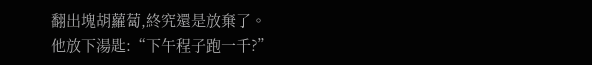翻出塊胡蘿蔔,終究還是放棄了。
他放下湯匙:“下午程子跑一千?”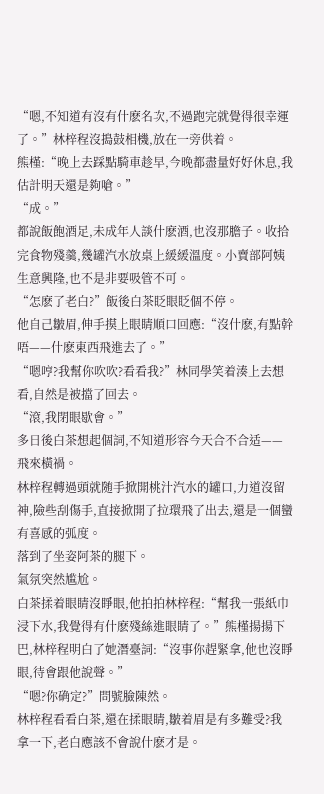“嗯,不知道有沒有什麽名次,不過跑完就覺得很幸運了。”林梓程沒搗鼓相機,放在一旁供着。
熊槿:“晚上去踩點騎車趁早,今晚都盡量好好休息,我估計明天還是夠嗆。”
“成。”
都說飯飽酒足,未成年人談什麽酒,也沒那膽子。收拾完食物殘羹,幾罐汽水放桌上緩緩溫度。小賣部阿姨生意興隆,也不是非要吸管不可。
“怎麽了老白?”飯後白茶眨眼眨個不停。
他自己皺眉,伸手摸上眼睛順口回應:“沒什麽,有點幹唔——什麽東西飛進去了。”
“嗯哼?我幫你吹吹?看看我?”林同學笑着湊上去想看,自然是被擋了回去。
“滾,我閉眼歇會。”
多日後白茶想起個詞,不知道形容今天合不合适——飛來橫禍。
林梓程轉過頭就随手掀開桃汁汽水的罐口,力道沒留神,險些刮傷手,直接掀開了拉環飛了出去,還是一個蠻有喜感的弧度。
落到了坐姿阿茶的腿下。
氣氛突然尴尬。
白茶揉着眼睛沒睜眼,他拍拍林梓程:“幫我一張紙巾浸下水,我覺得有什麽殘絲進眼睛了。”熊槿揚揚下巴,林梓程明白了她潛臺詞:“沒事你趕緊拿,他也沒睜眼,待會跟他說聲。”
“嗯?你确定?”問號臉陳然。
林梓程看看白茶,還在揉眼睛,皺着眉是有多難受?我拿一下,老白應該不會說什麽才是。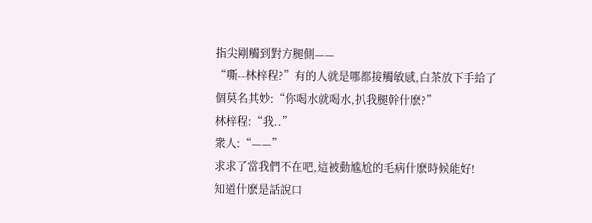指尖剛觸到對方腿側——
“嘶--林梓程?”有的人就是哪都接觸敏感,白茶放下手給了個莫名其妙:“你喝水就喝水,扒我腿幹什麽?”
林梓程:“我..”
衆人:“——”
求求了當我們不在吧,這被動尴尬的毛病什麽時候能好!
知道什麽是話說口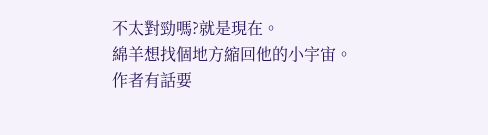不太對勁嗎?就是現在。
綿羊想找個地方縮回他的小宇宙。
作者有話要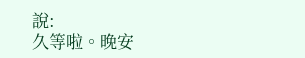說:
久等啦。晚安